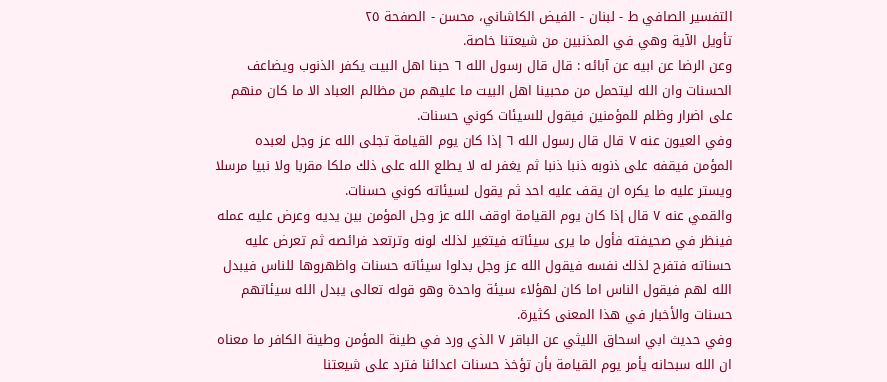التفسیر الصافي ط - لبنان - الفيض الكاشاني، محسن - الصفحة ٢٥
تأويل الآية وهي في المذنبين من شيعتنا خاصة.
وعن الرضا عن ابيه عن آبائه : قال قال رسول الله ٦ حبنا اهل البيت يكفر الذنوب ويضاعف الحسنات وان الله ليتحمل من محبينا اهل البيت ما عليهم من مظالم العباد الا ما كان منهم على اضرار وظلم للمؤمنين فيقول للسيئات كوني حسنات.
وفي العيون عنه ٧ قال قال رسول الله ٦ إذا كان يوم القيامة تجلى الله عز وجل لعبده المؤمن فيقفه على ذنوبه ذنبا ذنبا ثم يغفر له لا يطلع الله على ذلك ملكا مقربا ولا نبيا مرسلا ويستر عليه ما يكره ان يقف عليه احد ثم يقول لسيئاته كوني حسنات.
والقمي عنه ٧ قال إذا كان يوم القيامة اوقف الله عز وجل المؤمن بين يديه وعرض عليه عمله فينظر في صحيفته فأول ما يرى سيئاته فيتغير لذلك لونه وترتعد فرائصه ثم تعرض عليه حسناته فتفرح لذلك نفسه فيقول الله عز وجل بدلوا سيئاته حسنات واظهروها للناس فيبدل الله لهم فيقول الناس اما كان لهؤلاء سيئة واحدة وهو قوله تعالى يبدل الله سيئاتهم حسنات والأخبار في هذا المعنى كثيرة.
وفي حديث ابي اسحاق الليثي عن الباقر ٧ الذي ورد في طينة المؤمن وطينة الكافر ما معناه ان الله سبحانه يأمر يوم القيامة بأن تؤخذ حسنات اعدائنا فترد على شيعتنا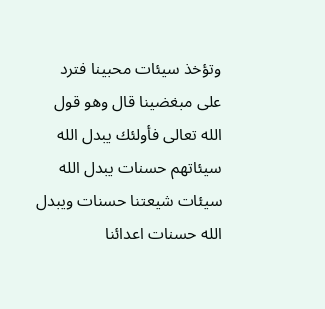وتؤخذ سيئات محبينا فترد على مبغضينا قال وهو قول الله تعالى فأولئك يبدل الله سيئاتهم حسنات يبدل الله سيئات شيعتنا حسنات ويبدل الله حسنات اعدائنا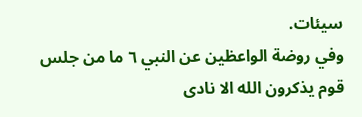سيئات.
وفي روضة الواعظين عن النبي ٦ ما من جلس قوم يذكرون الله الا نادى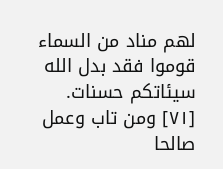لهم مناد من السماء قوموا فقد بدل الله سيئاتكم حسنات.
[٧١] ومن تاب وعمل صالحا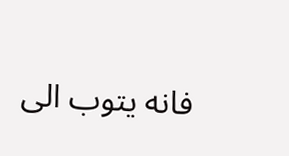فانه يتوب الى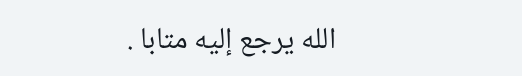الله يرجع إليه متابا .